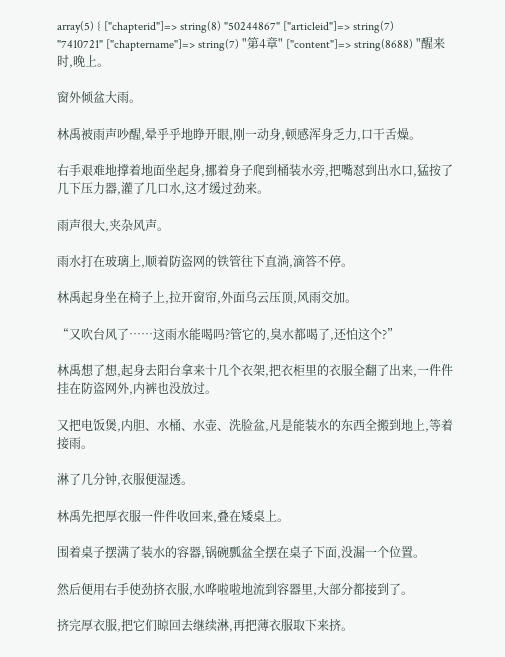array(5) { ["chapterid"]=> string(8) "50244867" ["articleid"]=> string(7) "7410721" ["chaptername"]=> string(7) "第4章" ["content"]=> string(8688) "醒来时,晚上。

窗外倾盆大雨。

林禹被雨声吵醒,晕乎乎地睁开眼,刚一动身,顿感浑身乏力,口干舌燥。

右手艰难地撑着地面坐起身,挪着身子爬到桶装水旁,把嘴怼到出水口,猛按了几下压力器,灌了几口水,这才缓过劲来。

雨声很大,夹杂风声。

雨水打在玻璃上,顺着防盗网的铁管往下直淌,滴答不停。

林禹起身坐在椅子上,拉开窗帘,外面乌云压顶,风雨交加。

“又吹台风了……这雨水能喝吗?管它的,臭水都喝了,还怕这个?”

林禹想了想,起身去阳台拿来十几个衣架,把衣柜里的衣服全翻了出来,一件件挂在防盗网外,内裤也没放过。

又把电饭煲,内胆、水桶、水壶、洗脸盆,凡是能装水的东西全搬到地上,等着接雨。

淋了几分钟,衣服便湿透。

林禹先把厚衣服一件件收回来,叠在矮桌上。

围着桌子摆满了装水的容器,锅碗瓢盆全摆在桌子下面,没漏一个位置。

然后便用右手使劲挤衣服,水哗啦啦地流到容器里,大部分都接到了。

挤完厚衣服,把它们晾回去继续淋,再把薄衣服取下来挤。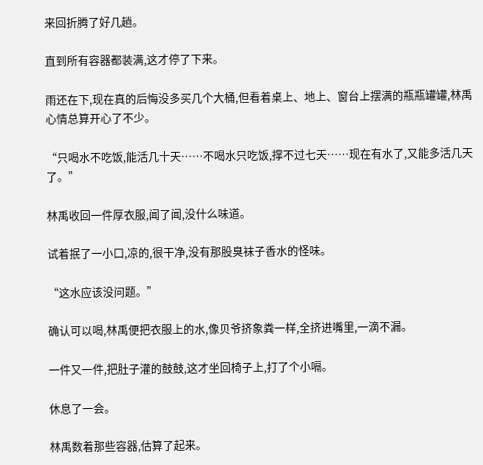来回折腾了好几趟。

直到所有容器都装满,这才停了下来。

雨还在下,现在真的后悔没多买几个大桶,但看着桌上、地上、窗台上摆满的瓶瓶罐罐,林禹心情总算开心了不少。

“只喝水不吃饭,能活几十天……不喝水只吃饭,撑不过七天……现在有水了,又能多活几天了。”

林禹收回一件厚衣服,闻了闻,没什么味道。

试着抿了一小口,凉的,很干净,没有那股臭袜子香水的怪味。

“这水应该没问题。”

确认可以喝,林禹便把衣服上的水,像贝爷挤象粪一样,全挤进嘴里,一滴不漏。

一件又一件,把肚子灌的鼓鼓,这才坐回椅子上,打了个小嗝。

休息了一会。

林禹数着那些容器,估算了起来。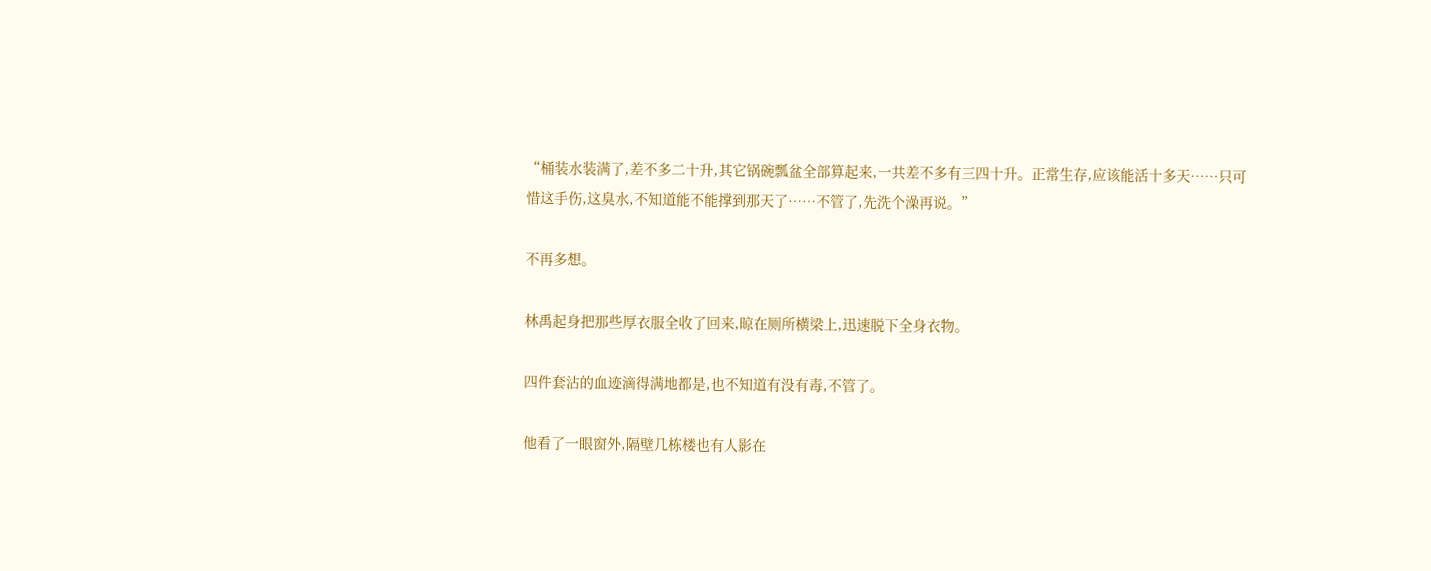“桶装水装满了,差不多二十升,其它锅碗瓢盆全部算起来,一共差不多有三四十升。正常生存,应该能活十多天……只可惜这手伤,这臭水,不知道能不能撑到那天了……不管了,先洗个澡再说。”

不再多想。

林禹起身把那些厚衣服全收了回来,晾在厕所横梁上,迅速脱下全身衣物。

四件套沾的血迹滴得满地都是,也不知道有没有毒,不管了。

他看了一眼窗外,隔壁几栋楼也有人影在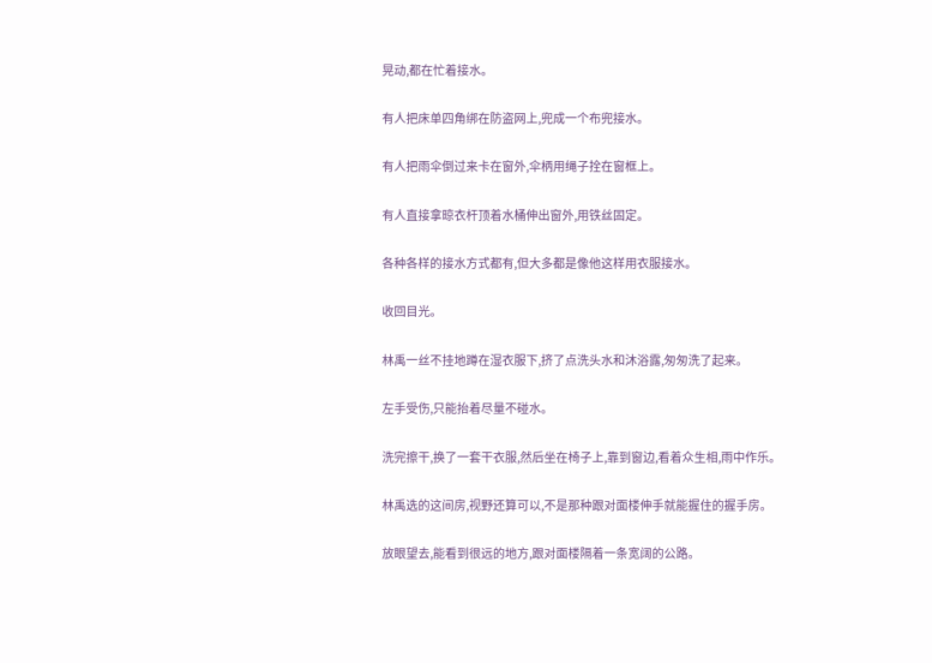晃动,都在忙着接水。

有人把床单四角绑在防盗网上,兜成一个布兜接水。

有人把雨伞倒过来卡在窗外,伞柄用绳子拴在窗框上。

有人直接拿晾衣杆顶着水桶伸出窗外,用铁丝固定。

各种各样的接水方式都有,但大多都是像他这样用衣服接水。

收回目光。

林禹一丝不挂地蹲在湿衣服下,挤了点洗头水和沐浴露,匆匆洗了起来。

左手受伤,只能抬着尽量不碰水。

洗完擦干,换了一套干衣服,然后坐在椅子上,靠到窗边,看着众生相,雨中作乐。

林禹选的这间房,视野还算可以,不是那种跟对面楼伸手就能握住的握手房。

放眼望去,能看到很远的地方,跟对面楼隔着一条宽阔的公路。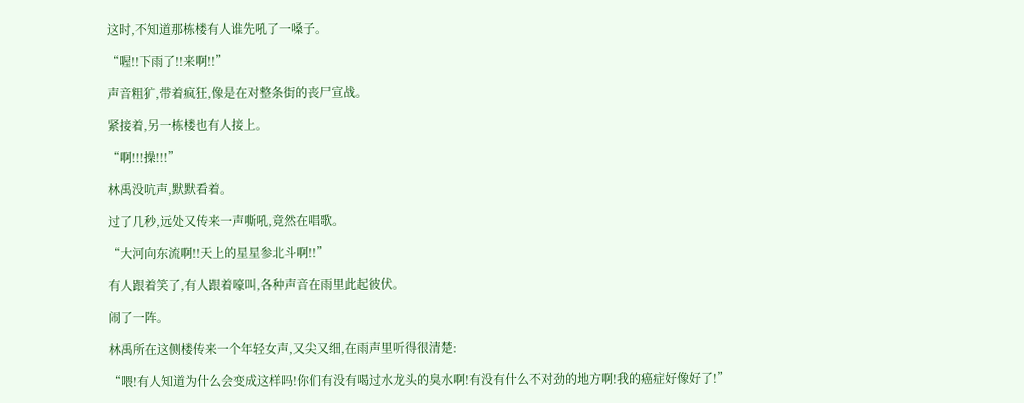这时,不知道那栋楼有人谁先吼了一嗓子。

“喔!!下雨了!!来啊!!”

声音粗犷,带着疯狂,像是在对整条街的丧尸宣战。

紧接着,另一栋楼也有人接上。

“啊!!!操!!!”

林禹没吭声,默默看着。

过了几秒,远处又传来一声嘶吼,竟然在唱歌。

“大河向东流啊!!天上的星星参北斗啊!!”

有人跟着笑了,有人跟着嚎叫,各种声音在雨里此起彼伏。

闹了一阵。

林禹所在这侧楼传来一个年轻女声,又尖又细,在雨声里听得很清楚:

“喂!有人知道为什么会变成这样吗!你们有没有喝过水龙头的臭水啊!有没有什么不对劲的地方啊!我的癌症好像好了!”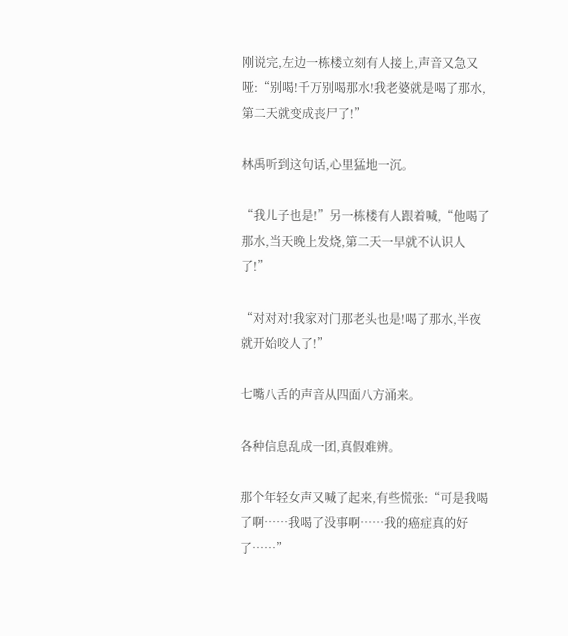刚说完,左边一栋楼立刻有人接上,声音又急又哑:“别喝!千万别喝那水!我老婆就是喝了那水,第二天就变成丧尸了!”

林禹听到这句话,心里猛地一沉。

“我儿子也是!”另一栋楼有人跟着喊,“他喝了那水,当天晚上发烧,第二天一早就不认识人了!”

“对对对!我家对门那老头也是!喝了那水,半夜就开始咬人了!”

七嘴八舌的声音从四面八方涌来。

各种信息乱成一团,真假难辨。

那个年轻女声又喊了起来,有些慌张:“可是我喝了啊……我喝了没事啊……我的癌症真的好了……”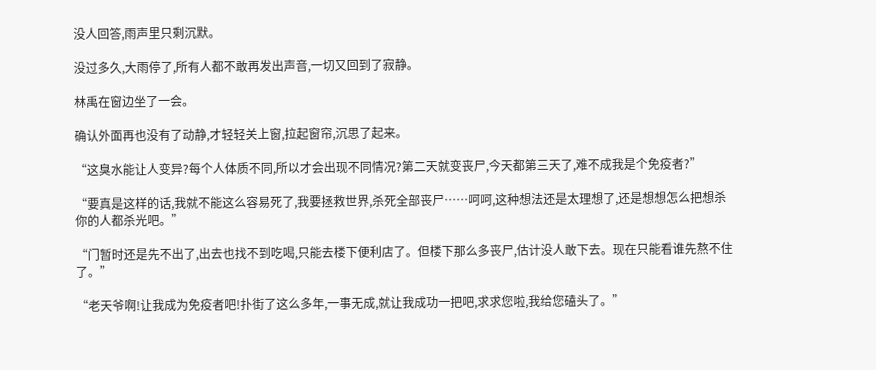没人回答,雨声里只剩沉默。

没过多久,大雨停了,所有人都不敢再发出声音,一切又回到了寂静。

林禹在窗边坐了一会。

确认外面再也没有了动静,才轻轻关上窗,拉起窗帘,沉思了起来。

“这臭水能让人变异?每个人体质不同,所以才会出现不同情况?第二天就变丧尸,今天都第三天了,难不成我是个免疫者?”

“要真是这样的话,我就不能这么容易死了,我要拯救世界,杀死全部丧尸……呵呵,这种想法还是太理想了,还是想想怎么把想杀你的人都杀光吧。”

“门暂时还是先不出了,出去也找不到吃喝,只能去楼下便利店了。但楼下那么多丧尸,估计没人敢下去。现在只能看谁先熬不住了。”

“老天爷啊!让我成为免疫者吧!扑街了这么多年,一事无成,就让我成功一把吧,求求您啦,我给您磕头了。”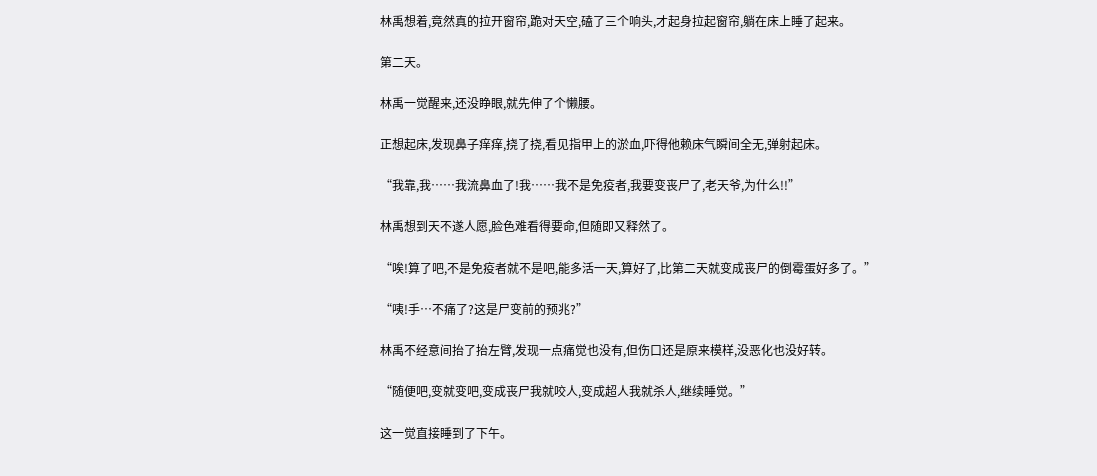林禹想着,竟然真的拉开窗帘,跪对天空,磕了三个响头,才起身拉起窗帘,躺在床上睡了起来。

第二天。

林禹一觉醒来,还没睁眼,就先伸了个懒腰。

正想起床,发现鼻子痒痒,挠了挠,看见指甲上的淤血,吓得他赖床气瞬间全无,弹射起床。

“我靠,我……我流鼻血了!我……我不是免疫者,我要变丧尸了,老天爷,为什么!!”

林禹想到天不遂人愿,脸色难看得要命,但随即又释然了。

“唉!算了吧,不是免疫者就不是吧,能多活一天,算好了,比第二天就变成丧尸的倒霉蛋好多了。”

“咦!手…不痛了?这是尸变前的预兆?”

林禹不经意间抬了抬左臂,发现一点痛觉也没有,但伤口还是原来模样,没恶化也没好转。

“随便吧,变就变吧,变成丧尸我就咬人,变成超人我就杀人,继续睡觉。”

这一觉直接睡到了下午。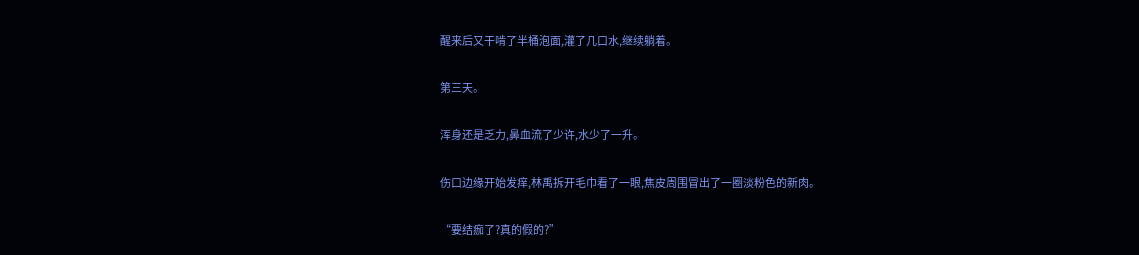醒来后又干啃了半桶泡面,灌了几口水,继续躺着。

第三天。

浑身还是乏力,鼻血流了少许,水少了一升。

伤口边缘开始发痒,林禹拆开毛巾看了一眼,焦皮周围冒出了一圈淡粉色的新肉。

“要结痂了?真的假的?”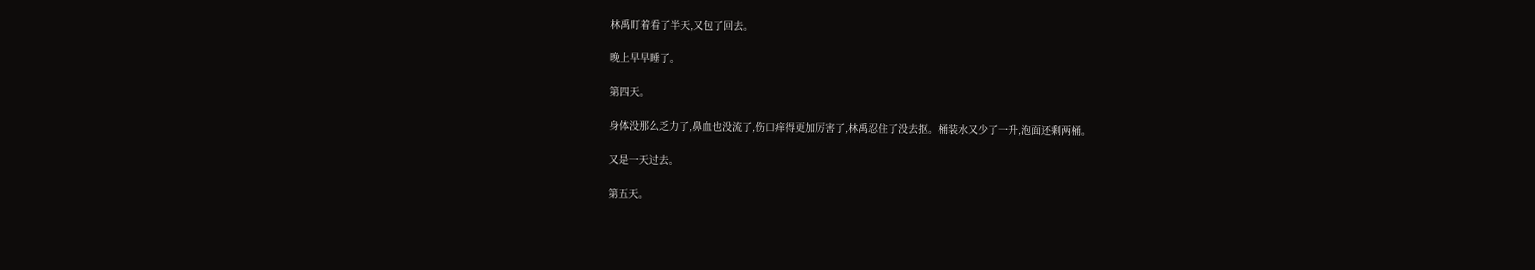林禹盯着看了半天,又包了回去。

晚上早早睡了。

第四天。

身体没那么乏力了,鼻血也没流了,伤口痒得更加厉害了,林禹忍住了没去抠。桶装水又少了一升,泡面还剩两桶。

又是一天过去。

第五天。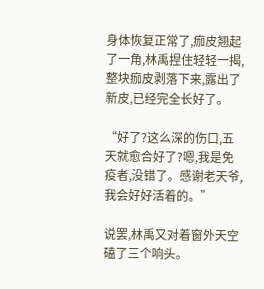身体恢复正常了,痂皮翘起了一角,林禹捏住轻轻一揭,整块痂皮剥落下来,露出了新皮,已经完全长好了。

“好了?这么深的伤口,五天就愈合好了?嗯,我是免疫者,没错了。感谢老天爷,我会好好活着的。”

说罢,林禹又对着窗外天空磕了三个响头。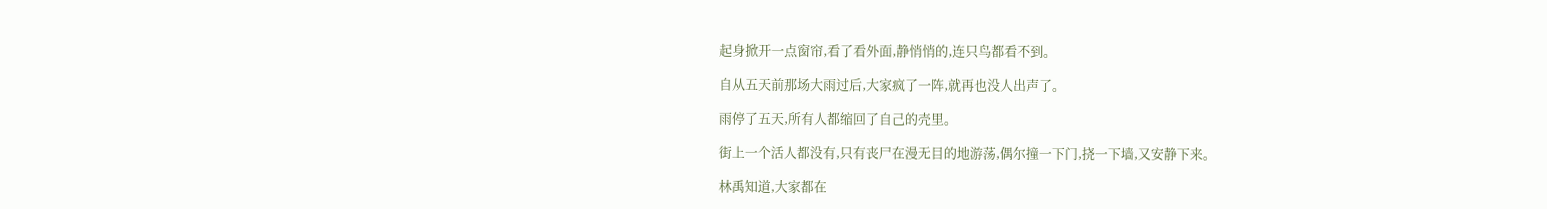起身掀开一点窗帘,看了看外面,静悄悄的,连只鸟都看不到。

自从五天前那场大雨过后,大家疯了一阵,就再也没人出声了。

雨停了五天,所有人都缩回了自己的壳里。

街上一个活人都没有,只有丧尸在漫无目的地游荡,偶尔撞一下门,挠一下墙,又安静下来。

林禹知道,大家都在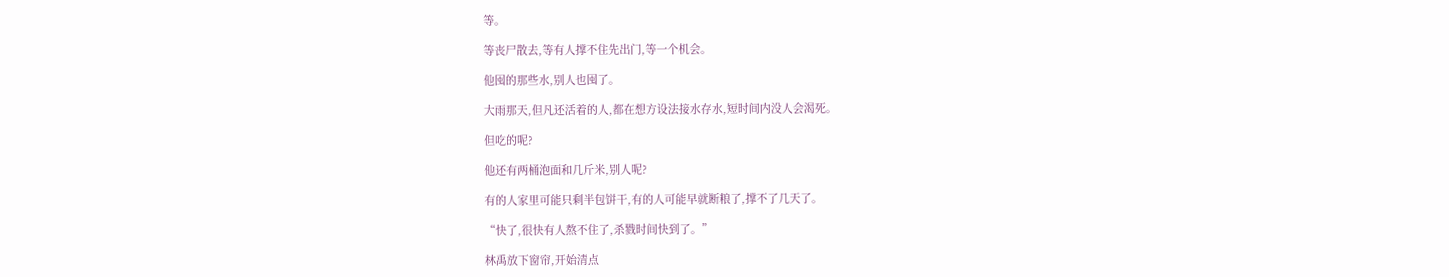等。

等丧尸散去,等有人撑不住先出门,等一个机会。

他囤的那些水,别人也囤了。

大雨那天,但凡还活着的人,都在想方设法接水存水,短时间内没人会渴死。

但吃的呢?

他还有两桶泡面和几斤米,别人呢?

有的人家里可能只剩半包饼干,有的人可能早就断粮了,撑不了几天了。

“快了,很快有人熬不住了,杀戮时间快到了。”

林禹放下窗帘,开始清点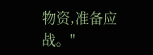物资,准备应战。"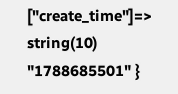["create_time"]=> string(10) "1788685501" }